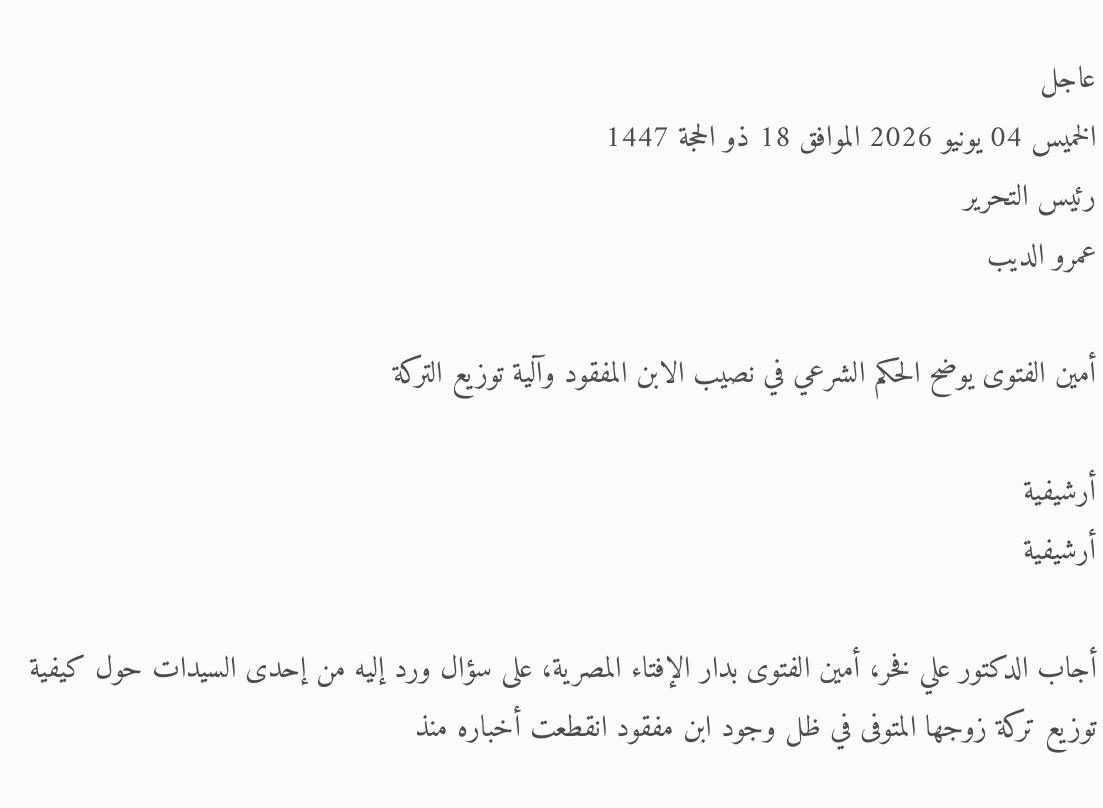عاجل
الخميس 04 يونيو 2026 الموافق 18 ذو الحجة 1447
رئيس التحرير
عمرو الديب

أمين الفتوى يوضح الحكم الشرعي في نصيب الابن المفقود وآلية توزيع التركة

أرشيفية
أرشيفية

أجاب الدكتور علي فخر، أمين الفتوى بدار الإفتاء المصرية، على سؤال ورد إليه من إحدى السيدات حول كيفية توزيع تركة زوجها المتوفى في ظل وجود ابن مفقود انقطعت أخباره منذ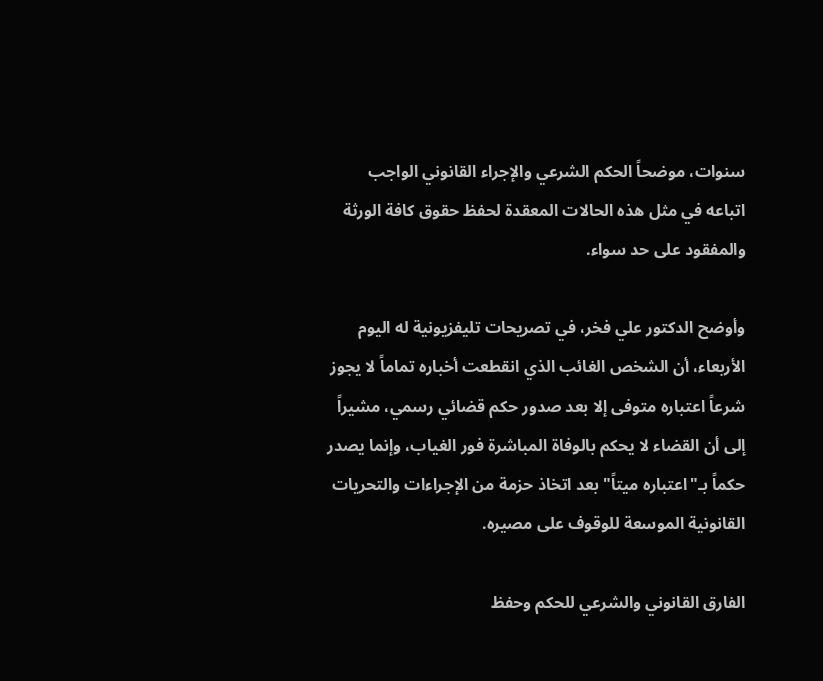سنوات، موضحاً الحكم الشرعي والإجراء القانوني الواجب اتباعه في مثل هذه الحالات المعقدة لحفظ حقوق كافة الورثة والمفقود على حد سواء.

وأوضح الدكتور علي فخر، في تصريحات تليفزيونية له اليوم الأربعاء، أن الشخص الغائب الذي انقطعت أخباره تماماً لا يجوز شرعاً اعتباره متوفى إلا بعد صدور حكم قضائي رسمي، مشيراً إلى أن القضاء لا يحكم بالوفاة المباشرة فور الغياب، وإنما يصدر حكماً بـ"اعتباره ميتاً" بعد اتخاذ حزمة من الإجراءات والتحريات القانونية الموسعة للوقوف على مصيره.

الفارق القانوني والشرعي للحكم وحفظ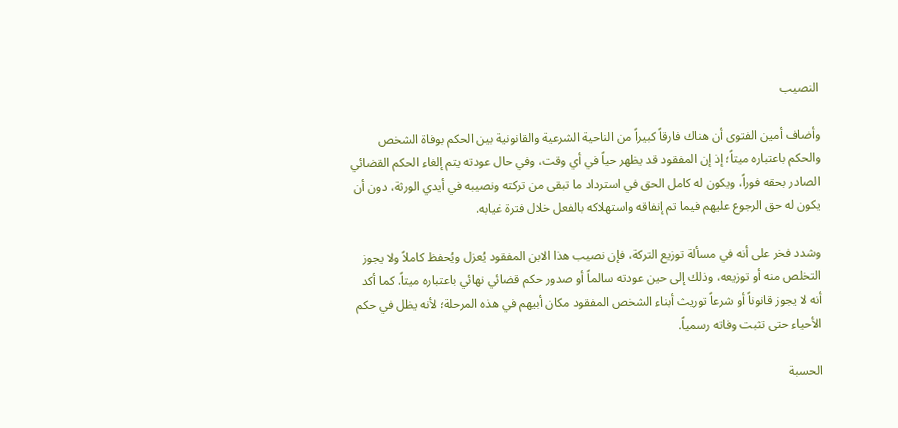النصيب

وأضاف أمين الفتوى أن هناك فارقاً كبيراً من الناحية الشرعية والقانونية بين الحكم بوفاة الشخص والحكم باعتباره ميتاً؛ إذ إن المفقود قد يظهر حياً في أي وقت، وفي حال عودته يتم إلغاء الحكم القضائي الصادر بحقه فوراً، ويكون له كامل الحق في استرداد ما تبقى من تركته ونصيبه في أيدي الورثة، دون أن يكون له حق الرجوع عليهم فيما تم إنفاقه واستهلاكه بالفعل خلال فترة غيابه.

وشدد فخر على أنه في مسألة توزيع التركة، فإن نصيب هذا الابن المفقود يُعزل ويُحفظ كاملاً ولا يجوز التخلص منه أو توزيعه، وذلك إلى حين عودته سالماً أو صدور حكم قضائي نهائي باعتباره ميتاً. كما أكد أنه لا يجوز قانوناً أو شرعاً توريث أبناء الشخص المفقود مكان أبيهم في هذه المرحلة؛ لأنه يظل في حكم الأحياء حتى تثبت وفاته رسمياً.

الحسبة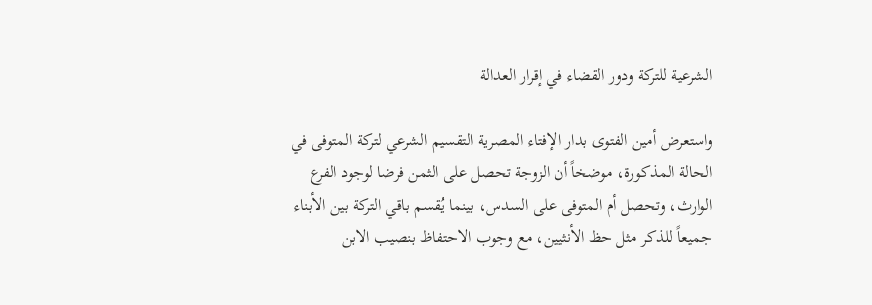الشرعية للتركة ودور القضاء في إقرار العدالة

واستعرض أمين الفتوى بدار الإفتاء المصرية التقسيم الشرعي لتركة المتوفى في الحالة المذكورة، موضخاً أن الزوجة تحصل على الثمن فرضا لوجود الفرع الوارث، وتحصل أم المتوفى على السدس، بينما يُقسم باقي التركة بين الأبناء جميعاً للذكر مثل حظ الأنثيين، مع وجوب الاحتفاظ بنصيب الابن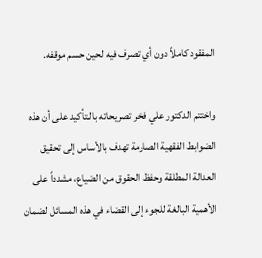المفقود كاملاً دون أي تصرف فيه لحين حسم موقفه.

واختتم الدكتور علي فخر تصريحاته بالـتأكيد على أن هذه الضوابط الفقهية الصارمة تهدف بالأساس إلى تحقيق العدالة المطلقة وحفظ الحقوق من الضياع، مشدداً على الأهمية البالغة للجوء إلى القضاء في هذه المسائل لضمان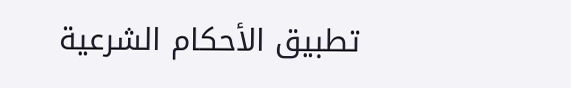تطبيق الأحكام الشرعية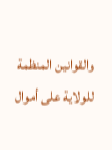والقوانين المنظمة للولاية على أموال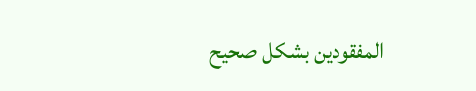المفقودين بشكل صحيح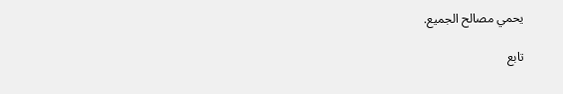يحمي مصالح الجميع.

تابع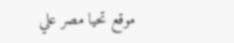موقع تحيا مصر علي